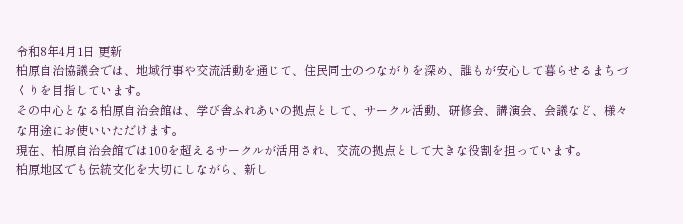令和8年4月1日 更新
柏原自治協議会では、地域行事や交流活動を通じて、住民同士のつながりを深め、誰もが安心して暮らせるまちづくりを目指しています。
その中心となる柏原自治会館は、学び舎ふれあいの拠点として、サークル活動、研修会、講演会、会議など、様々な用途にお使いいただけます。
現在、柏原自治会館では100を超えるサークルが活用され、交流の拠点として大きな役割を担っています。
柏原地区でも伝統文化を大切にしながら、新し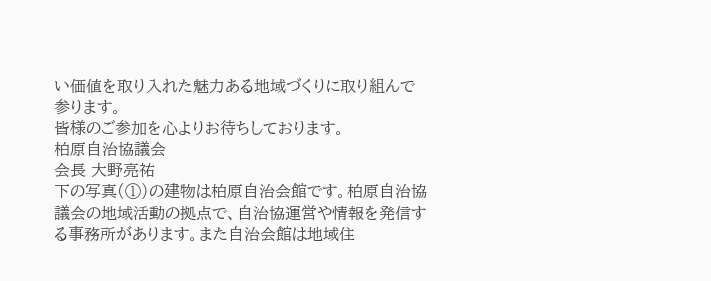い価値を取り入れた魅力ある地域づくりに取り組んで参ります。
皆様のご参加を心よりお待ちしております。
柏原自治協議会
会長 大野亮祐
下の写真(①)の建物は柏原自治会館です。柏原自治協議会の地域活動の拠点で、自治協運営や情報を発信する事務所があります。また自治会館は地域住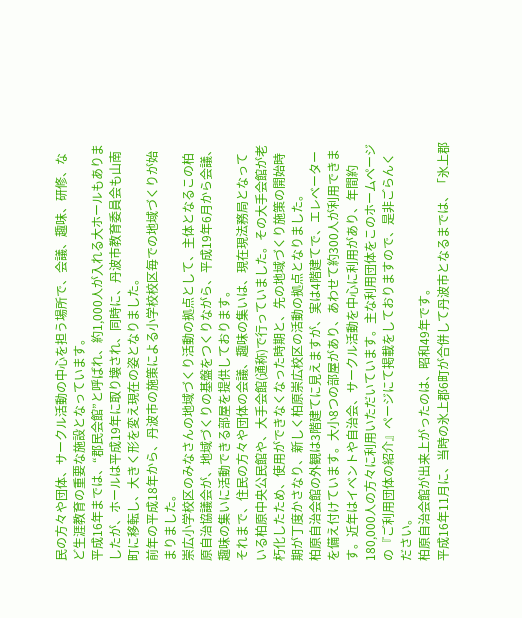民の方々や団体、サークル活動の中心を担う場所で、会議、趣味、研修、など生涯教育の重要な施設となっています。
平成16年までは、“郡民会館”と呼ばれ、約1,000人が入れる大ホールもありましたが、ホールは平成19年に取り壊され、同時に、丹波市教育委員会も山南町に移転し、大きく形を変え現在の姿となりました。
前年の平成18年から、丹波市の施策による小学校校区毎での地域づくりが始まりました。
崇広小学校区のみなさんの地域づくり活動の拠点として、主体となるこの柏原自治協議会が、地域づくりの基盤をつくりながら、平成19年6月から会議、趣味の集いに活動できる部屋を提供しております。
それまで、住民の方々や団体の会議、趣味の集いは、現在現法務局となっている柏原中央公民館や、大手会館(通称)で行っていました。その大手会館が老朽化したため、使用ができなくなった時期と、先の地域づくり施策の開始時期が丁度かさなり、新しく柏原崇広校区の活動の拠点となりました。
柏原自治会館の外観は3階建てに見えますが、実は4階建てで、エレベーターを備え付けています。大小8つの部屋があり、あわせて約300人が利用できます。近年はイベントや自治会、サークル活動を中心に利用があり、年間約180,000人の方々に利用いただいています。主な利用団体をこのホームページの『ご利用団体の紹介』ページにて掲載をしておりますので、是非ごらんください。
柏原自治会館が出来上がったのは、昭和49年です。
平成16年11月に、当時の氷上郡6町が合併して丹波市となるまでは、「氷上郡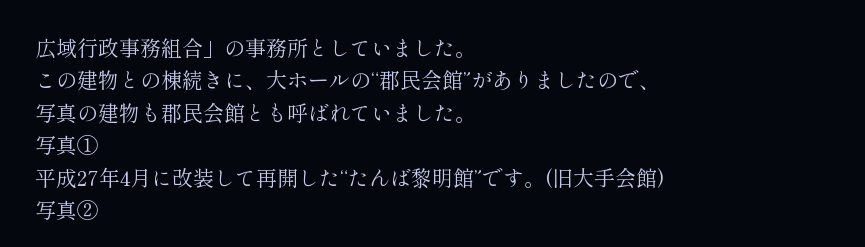広域行政事務組合」の事務所としていました。
この建物との棟続きに、大ホールの“郡民会館”がありましたので、写真の建物も郡民会館とも呼ばれていました。
写真①
平成27年4月に改装して再開した“たんば黎明館”です。(旧大手会館)
写真②